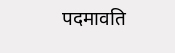पदमावति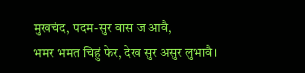मुखचंद, पदम-सुर वास ज आवै,
भमर भमत चिहुं फेर, देख सुर असुर लुभावै।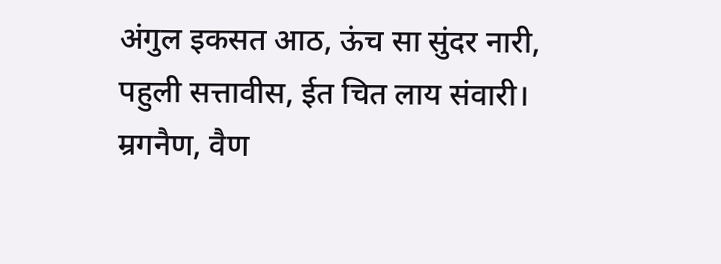अंगुल इकसत आठ, ऊंच सा सुंदर नारी,
पहुली सत्तावीस, ईत चित लाय संवारी।
म्रगनैण, वैण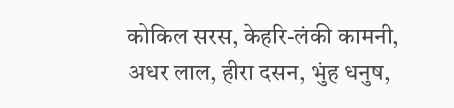कोकिल सरस, केहरि-लंकी कामनी,
अधर लाल, हीरा दसन, भुंह धनुष,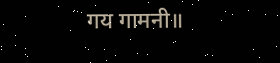गय गामनी॥